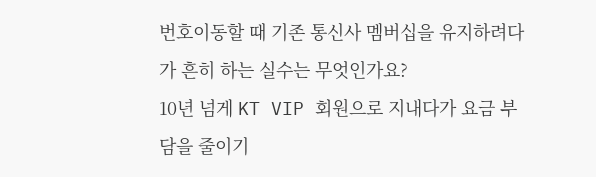번호이동할 때 기존 통신사 멤버십을 유지하려다가 흔히 하는 실수는 무엇인가요?
10년 넘게 KT VIP 회원으로 지내다가 요금 부담을 줄이기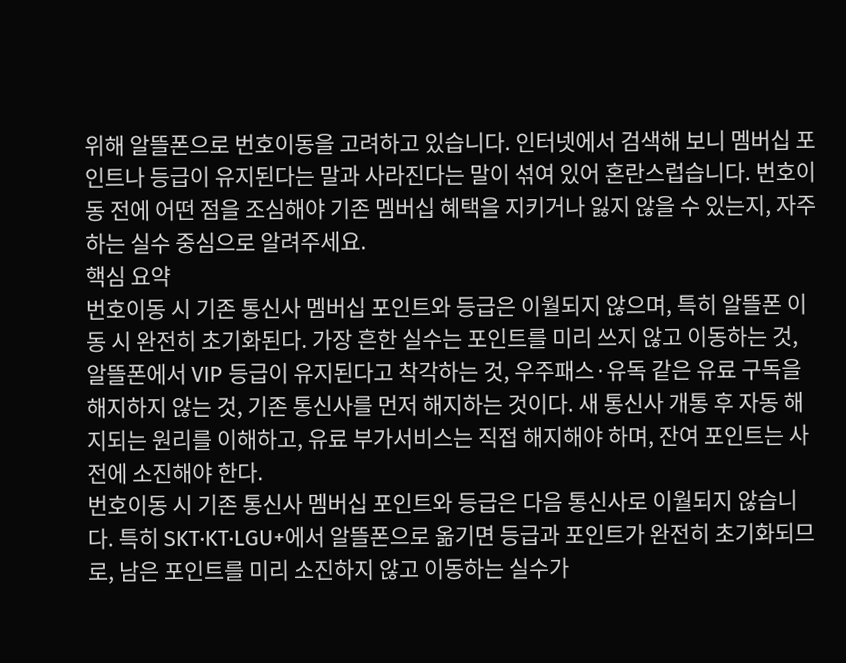위해 알뜰폰으로 번호이동을 고려하고 있습니다. 인터넷에서 검색해 보니 멤버십 포인트나 등급이 유지된다는 말과 사라진다는 말이 섞여 있어 혼란스럽습니다. 번호이동 전에 어떤 점을 조심해야 기존 멤버십 혜택을 지키거나 잃지 않을 수 있는지, 자주 하는 실수 중심으로 알려주세요.
핵심 요약
번호이동 시 기존 통신사 멤버십 포인트와 등급은 이월되지 않으며, 특히 알뜰폰 이동 시 완전히 초기화된다. 가장 흔한 실수는 포인트를 미리 쓰지 않고 이동하는 것, 알뜰폰에서 VIP 등급이 유지된다고 착각하는 것, 우주패스·유독 같은 유료 구독을 해지하지 않는 것, 기존 통신사를 먼저 해지하는 것이다. 새 통신사 개통 후 자동 해지되는 원리를 이해하고, 유료 부가서비스는 직접 해지해야 하며, 잔여 포인트는 사전에 소진해야 한다.
번호이동 시 기존 통신사 멤버십 포인트와 등급은 다음 통신사로 이월되지 않습니다. 특히 SKT·KT·LGU+에서 알뜰폰으로 옮기면 등급과 포인트가 완전히 초기화되므로, 남은 포인트를 미리 소진하지 않고 이동하는 실수가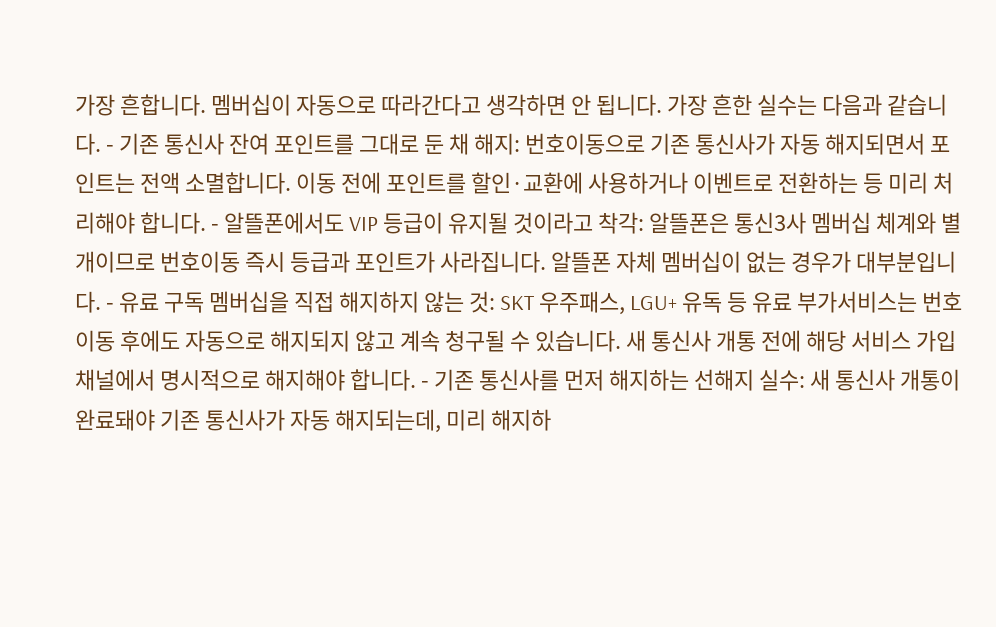가장 흔합니다. 멤버십이 자동으로 따라간다고 생각하면 안 됩니다. 가장 흔한 실수는 다음과 같습니다. - 기존 통신사 잔여 포인트를 그대로 둔 채 해지: 번호이동으로 기존 통신사가 자동 해지되면서 포인트는 전액 소멸합니다. 이동 전에 포인트를 할인·교환에 사용하거나 이벤트로 전환하는 등 미리 처리해야 합니다. - 알뜰폰에서도 VIP 등급이 유지될 것이라고 착각: 알뜰폰은 통신3사 멤버십 체계와 별개이므로 번호이동 즉시 등급과 포인트가 사라집니다. 알뜰폰 자체 멤버십이 없는 경우가 대부분입니다. - 유료 구독 멤버십을 직접 해지하지 않는 것: SKT 우주패스, LGU+ 유독 등 유료 부가서비스는 번호이동 후에도 자동으로 해지되지 않고 계속 청구될 수 있습니다. 새 통신사 개통 전에 해당 서비스 가입 채널에서 명시적으로 해지해야 합니다. - 기존 통신사를 먼저 해지하는 선해지 실수: 새 통신사 개통이 완료돼야 기존 통신사가 자동 해지되는데, 미리 해지하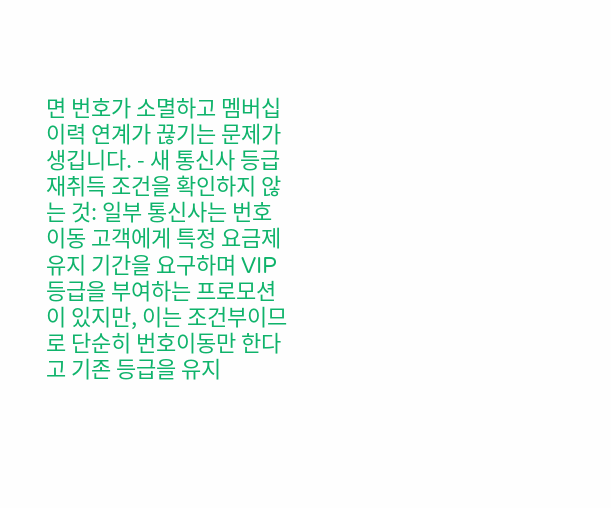면 번호가 소멸하고 멤버십 이력 연계가 끊기는 문제가 생깁니다. - 새 통신사 등급 재취득 조건을 확인하지 않는 것: 일부 통신사는 번호이동 고객에게 특정 요금제 유지 기간을 요구하며 VIP 등급을 부여하는 프로모션이 있지만, 이는 조건부이므로 단순히 번호이동만 한다고 기존 등급을 유지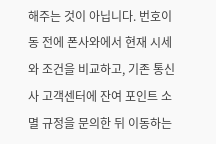해주는 것이 아닙니다. 번호이동 전에 폰사와에서 현재 시세와 조건을 비교하고, 기존 통신사 고객센터에 잔여 포인트 소멸 규정을 문의한 뒤 이동하는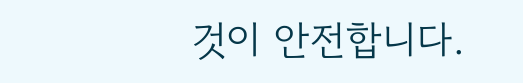것이 안전합니다.